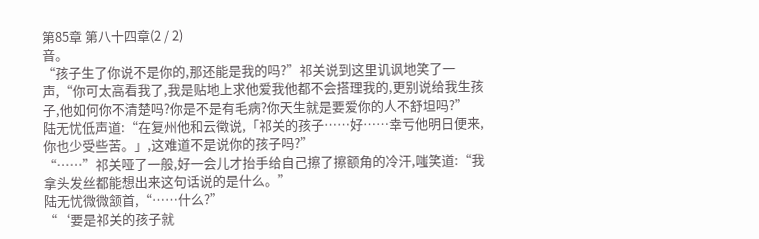第85章 第八十四章(2 / 2)
音。
“孩子生了你说不是你的,那还能是我的吗?”祁关说到这里讥讽地笑了一声,“你可太高看我了,我是贴地上求他爱我他都不会搭理我的,更别说给我生孩子,他如何你不清楚吗?你是不是有毛病?你天生就是要爱你的人不舒坦吗?”
陆无忧低声道:“在复州他和云徵说,「祁关的孩子……好……幸亏他明日便来,你也少受些苦。」,这难道不是说你的孩子吗?”
“……”祁关哑了一般,好一会儿才抬手给自己擦了擦额角的冷汗,嗤笑道:“我拿头发丝都能想出来这句话说的是什么。”
陆无忧微微颔首,“……什么?”
“‘要是祁关的孩子就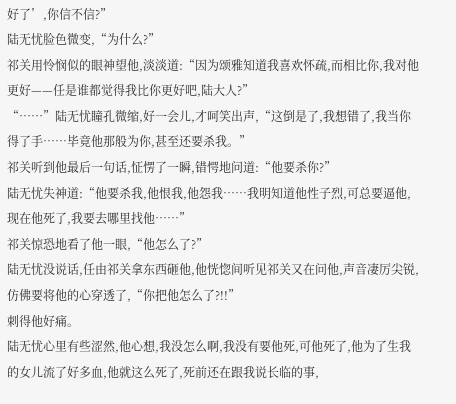好了’,你信不信?”
陆无忧脸色微变,“为什么?”
祁关用怜悯似的眼神望他,淡淡道:“因为颂雅知道我喜欢怀疏,而相比你,我对他更好——任是谁都觉得我比你更好吧,陆大人?”
“……”陆无忧瞳孔微缩,好一会儿,才呵笑出声,“这倒是了,我想错了,我当你得了手……毕竟他那般为你,甚至还要杀我。”
祁关听到他最后一句话,怔愣了一瞬,错愕地问道:“他要杀你?”
陆无忧失神道:“他要杀我,他恨我,他怨我……我明知道他性子烈,可总要逼他,现在他死了,我要去哪里找他……”
祁关惊恐地看了他一眼,“他怎么了?”
陆无忧没说话,任由祁关拿东西砸他,他恍惚间听见祁关又在问他,声音凄厉尖锐,仿佛要将他的心穿透了,“你把他怎么了?!!”
刺得他好痛。
陆无忧心里有些涩然,他心想,我没怎么啊,我没有要他死,可他死了,他为了生我的女儿流了好多血,他就这么死了,死前还在跟我说长临的事,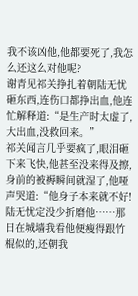我不该凶他,他都要死了,我怎么还这么对他呢?
谢青见祁关挣扎着朝陆无忧砸东西,连伤口都挣出血,他连忙解释道:“是生产时太虚了,大出血,没救回来。”
祁关闻言几乎要疯了,眼泪砸下来飞快,他甚至没来得及擦,身前的被褥瞬间就湿了,他哑声哭道:“他身子本来就不好!陆无忧定没少折磨他……那日在城墙我看他便瘦得跟竹棍似的,还朝我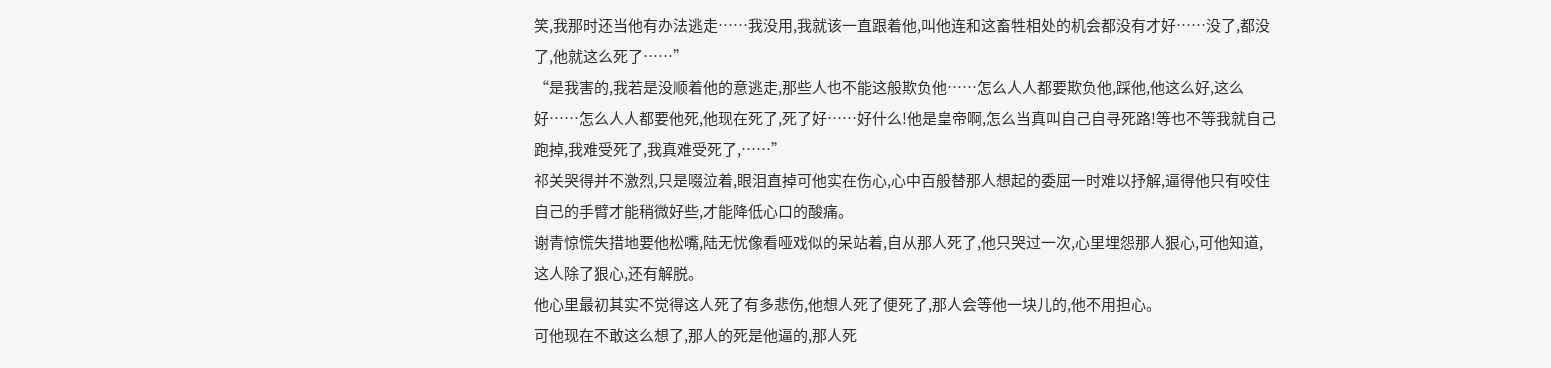笑,我那时还当他有办法逃走……我没用,我就该一直跟着他,叫他连和这畜牲相处的机会都没有才好……没了,都没了,他就这么死了……”
“是我害的,我若是没顺着他的意逃走,那些人也不能这般欺负他……怎么人人都要欺负他,踩他,他这么好,这么好……怎么人人都要他死,他现在死了,死了好……好什么!他是皇帝啊,怎么当真叫自己自寻死路!等也不等我就自己跑掉,我难受死了,我真难受死了,……”
祁关哭得并不激烈,只是啜泣着,眼泪直掉可他实在伤心,心中百般替那人想起的委屈一时难以抒解,逼得他只有咬住自己的手臂才能稍微好些,才能降低心口的酸痛。
谢青惊慌失措地要他松嘴,陆无忧像看哑戏似的呆站着,自从那人死了,他只哭过一次,心里埋怨那人狠心,可他知道,这人除了狠心,还有解脱。
他心里最初其实不觉得这人死了有多悲伤,他想人死了便死了,那人会等他一块儿的,他不用担心。
可他现在不敢这么想了,那人的死是他逼的,那人死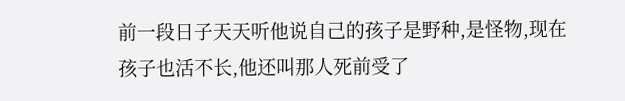前一段日子天天听他说自己的孩子是野种,是怪物,现在孩子也活不长,他还叫那人死前受了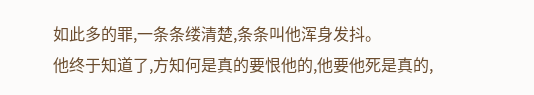如此多的罪,一条条缕清楚,条条叫他浑身发抖。
他终于知道了,方知何是真的要恨他的,他要他死是真的,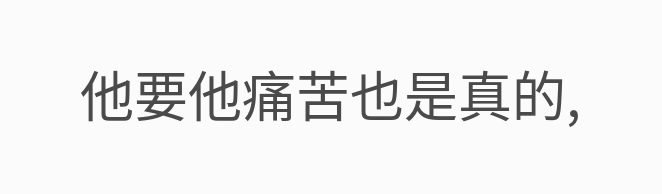他要他痛苦也是真的,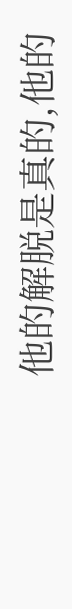他的解脱是真的,他的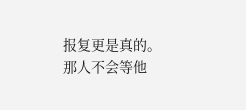报复更是真的。
那人不会等他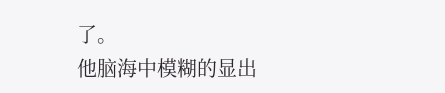了。
他脑海中模糊的显出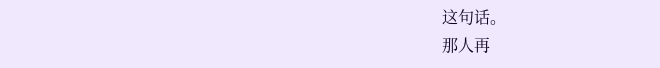这句话。
那人再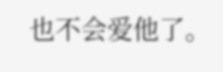也不会爱他了。